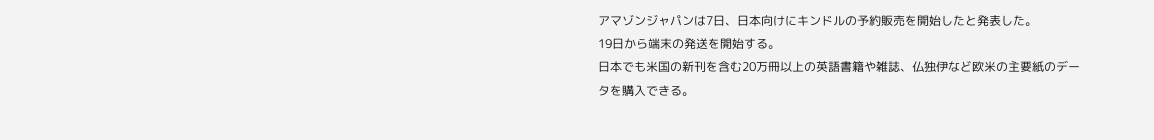アマゾンジャパンは7日、日本向けにキンドルの予約販売を開始したと発表した。
19日から端末の発送を開始する。
日本でも米国の新刊を含む20万冊以上の英語書籍や雑誌、仏独伊など欧米の主要紙のデータを購入できる。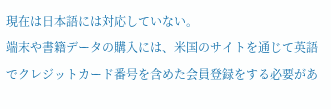現在は日本語には対応していない。
端末や書籍データの購入には、米国のサイトを通じて英語でクレジットカード番号を含めた会員登録をする必要があ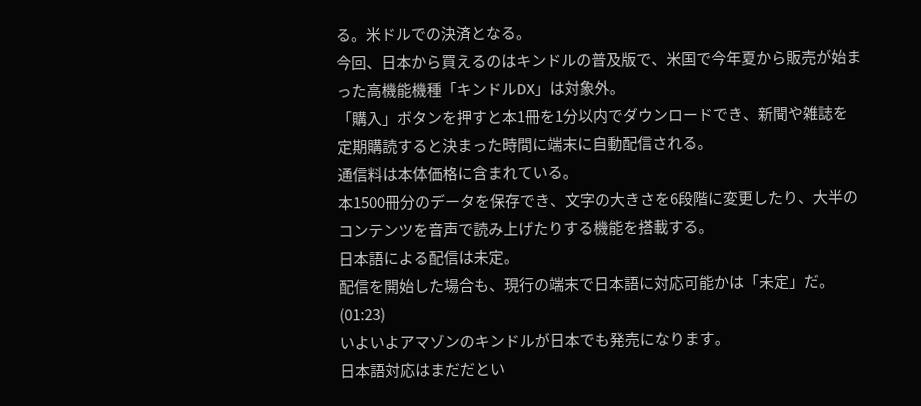る。米ドルでの決済となる。
今回、日本から買えるのはキンドルの普及版で、米国で今年夏から販売が始まった高機能機種「キンドルDX」は対象外。
「購入」ボタンを押すと本1冊を1分以内でダウンロードでき、新聞や雑誌を定期購読すると決まった時間に端末に自動配信される。
通信料は本体価格に含まれている。
本1500冊分のデータを保存でき、文字の大きさを6段階に変更したり、大半のコンテンツを音声で読み上げたりする機能を搭載する。
日本語による配信は未定。
配信を開始した場合も、現行の端末で日本語に対応可能かは「未定」だ。(01:23)
いよいよアマゾンのキンドルが日本でも発売になります。
日本語対応はまだだとい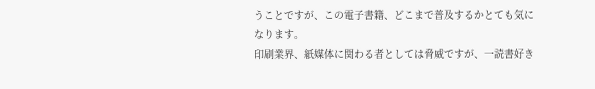うことですが、この電子書籍、どこまで普及するかとても気になります。
印刷業界、紙媒体に関わる者としては脅威ですが、一読書好き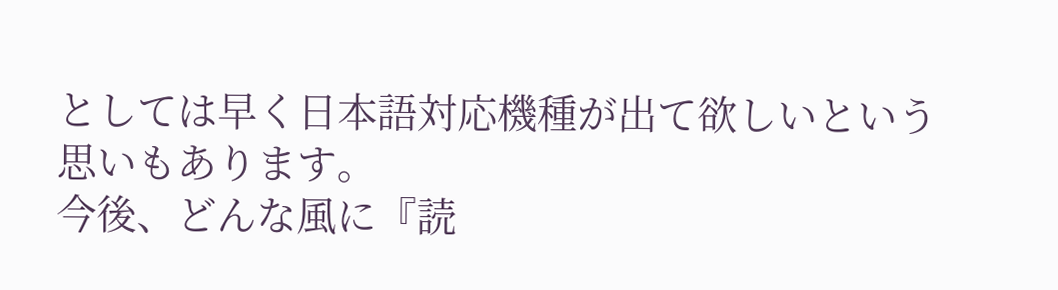としては早く日本語対応機種が出て欲しいという思いもあります。
今後、どんな風に『読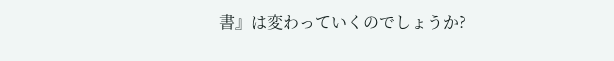書』は変わっていくのでしょうか?